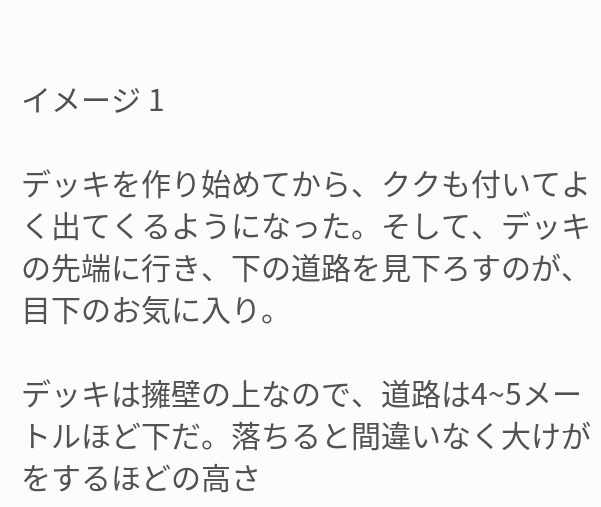イメージ 1

デッキを作り始めてから、ククも付いてよく出てくるようになった。そして、デッキの先端に行き、下の道路を見下ろすのが、目下のお気に入り。

デッキは擁壁の上なので、道路は4~5メートルほど下だ。落ちると間違いなく大けがをするほどの高さ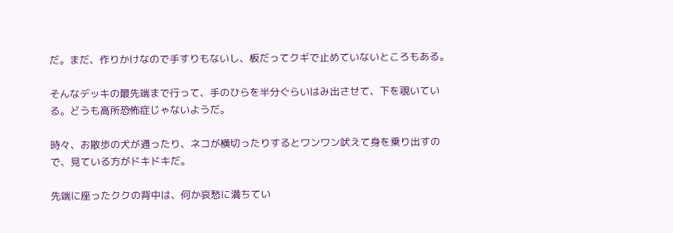だ。まだ、作りかけなので手すりもないし、板だってクギで止めていないところもある。

そんなデッキの最先端まで行って、手のひらを半分ぐらいはみ出させて、下を覗いている。どうも高所恐怖症じゃないようだ。

時々、お散歩の犬が通ったり、ネコが横切ったりするとワンワン吠えて身を乗り出すので、見ている方がドキドキだ。

先端に座ったククの背中は、何か哀愁に満ちてい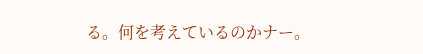る。何を考えているのかナー。